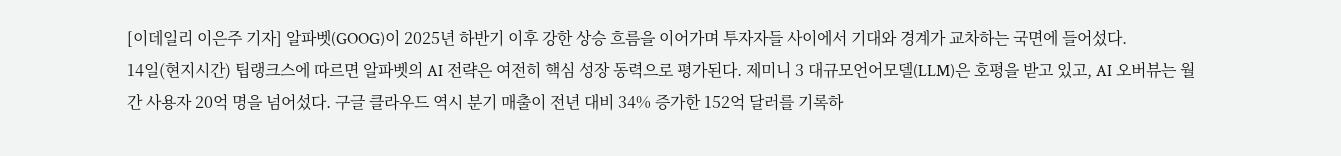[이데일리 이은주 기자] 알파벳(GOOG)이 2025년 하반기 이후 강한 상승 흐름을 이어가며 투자자들 사이에서 기대와 경계가 교차하는 국면에 들어섰다.
14일(현지시간) 팁랭크스에 따르면 알파벳의 AI 전략은 여전히 핵심 성장 동력으로 평가된다. 제미니 3 대규모언어모델(LLM)은 호평을 받고 있고, AI 오버뷰는 월간 사용자 20억 명을 넘어섰다. 구글 클라우드 역시 분기 매출이 전년 대비 34% 증가한 152억 달러를 기록하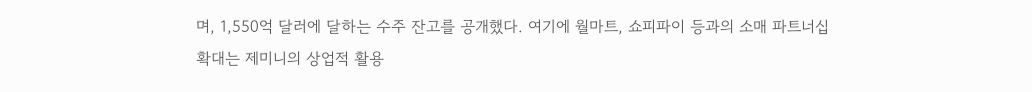며, 1,550억 달러에 달하는 수주 잔고를 공개했다. 여기에 월마트, 쇼피파이 등과의 소매 파트너십 확대는 제미니의 상업적 활용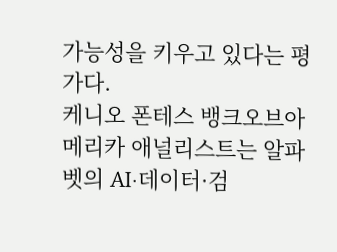가능성을 키우고 있다는 평가다.
케니오 폰테스 뱅크오브아메리카 애널리스트는 알파벳의 AI·데이터·검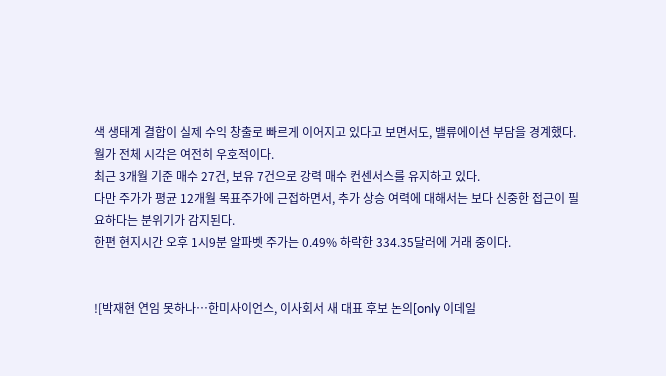색 생태계 결합이 실제 수익 창출로 빠르게 이어지고 있다고 보면서도, 밸류에이션 부담을 경계했다.
월가 전체 시각은 여전히 우호적이다.
최근 3개월 기준 매수 27건, 보유 7건으로 강력 매수 컨센서스를 유지하고 있다.
다만 주가가 평균 12개월 목표주가에 근접하면서, 추가 상승 여력에 대해서는 보다 신중한 접근이 필요하다는 분위기가 감지된다.
한편 현지시간 오후 1시9분 알파벳 주가는 0.49% 하락한 334.35달러에 거래 중이다.


![박재현 연임 못하나…한미사이언스, 이사회서 새 대표 후보 논의[only 이데일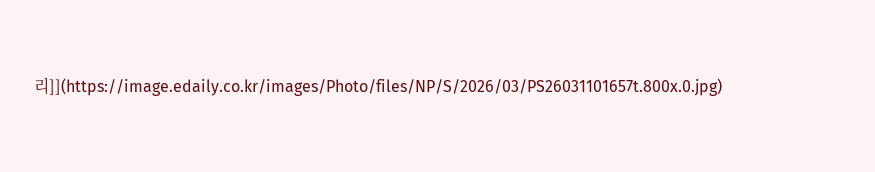리]](https://image.edaily.co.kr/images/Photo/files/NP/S/2026/03/PS26031101657t.800x.0.jpg)